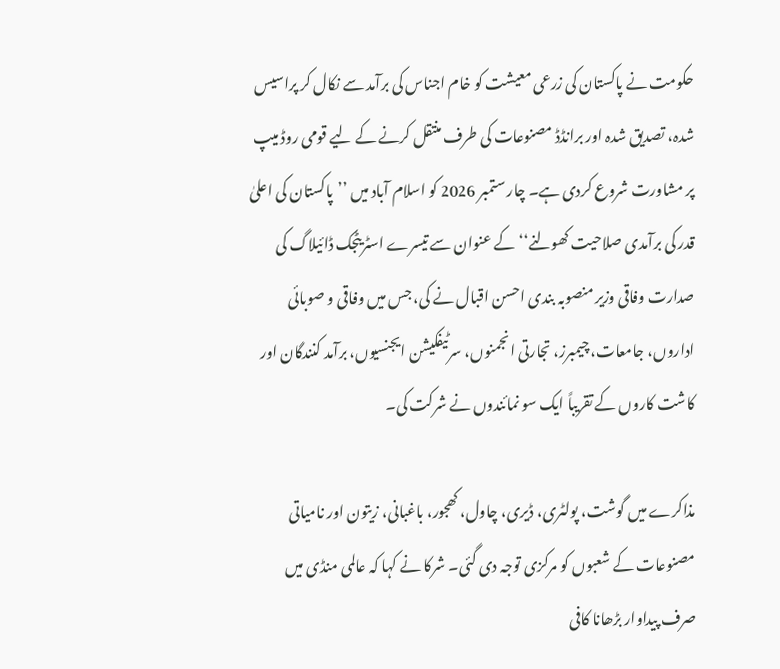حکومت نے پاکستان کی زرعی معیشت کو خام اجناس کی برآمد سے نکال کر پراسیس شدہ، تصدیق شدہ اور برانڈڈ مصنوعات کی طرف منتقل کرنے کے لیے قومی روڈ میپ پر مشاورت شروع کردی ہے۔ چار ستمبر 2026 کو اسلام آباد میں ’’پاکستان کی اعلیٰ قدر کی برآمدی صلاحیت کھولنے‘‘ کے عنوان سے تیسرے اسٹریٹجک ڈائیلاگ کی صدارت وفاقی وزیر منصوبہ بندی احسن اقبال نے کی، جس میں وفاقی و صوبائی اداروں، جامعات، چیمبرز، تجارتی انجمنوں، سرٹیفکیشن ایجنسیوں، برآمد کنندگان اور کاشت کاروں کے تقریباً ایک سو نمائندوں نے شرکت کی۔

مذاکرے میں گوشت، پولٹری، ڈیری، چاول، کھجور، باغبانی، زیتون اور نامیاتی مصنوعات کے شعبوں کو مرکزی توجہ دی گئی۔ شرکا نے کہا کہ عالمی منڈی میں صرف پیداوار بڑھانا کافی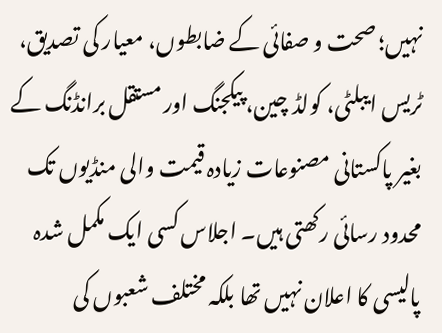نہیں؛ صحت و صفائی کے ضابطوں، معیار کی تصدیق، ٹریس ایبلٹی، کولڈ چین، پیکجنگ اور مستقل برانڈنگ کے بغیر پاکستانی مصنوعات زیادہ قیمت والی منڈیوں تک محدود رسائی رکھتی ہیں۔ اجلاس کسی ایک مکمل شدہ پالیسی کا اعلان نہیں تھا بلکہ مختلف شعبوں کی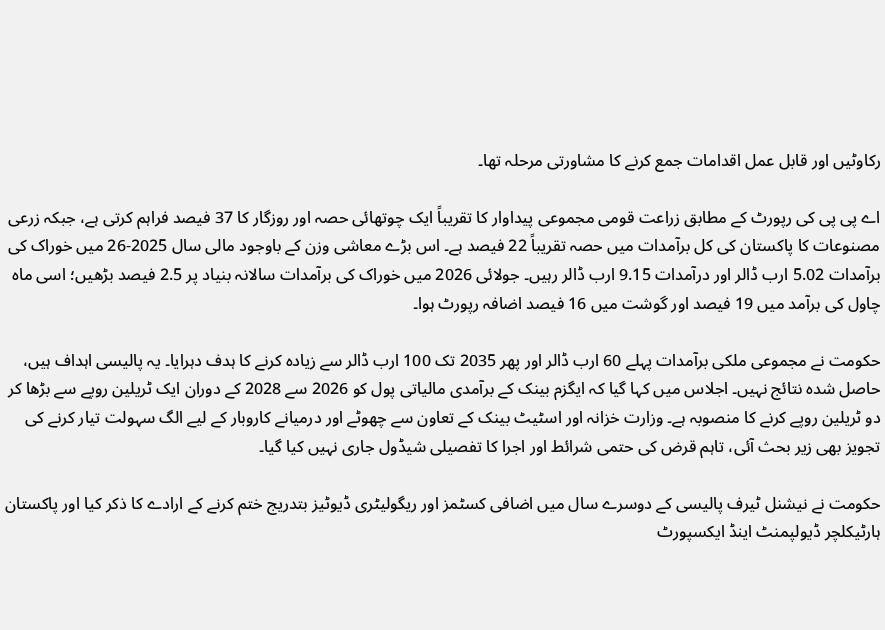رکاوٹیں اور قابل عمل اقدامات جمع کرنے کا مشاورتی مرحلہ تھا۔

اے پی پی کی رپورٹ کے مطابق زراعت قومی مجموعی پیداوار کا تقریباً ایک چوتھائی حصہ اور روزگار کا 37 فیصد فراہم کرتی ہے، جبکہ زرعی مصنوعات کا پاکستان کی کل برآمدات میں حصہ تقریباً 22 فیصد ہے۔ اس بڑے معاشی وزن کے باوجود مالی سال 2025-26 میں خوراک کی برآمدات 5.02 ارب ڈالر اور درآمدات 9.15 ارب ڈالر رہیں۔ جولائی 2026 میں خوراک کی برآمدات سالانہ بنیاد پر 2.5 فیصد بڑھیں؛ اسی ماہ چاول کی برآمد میں 19 فیصد اور گوشت میں 16 فیصد اضافہ رپورٹ ہوا۔

حکومت نے مجموعی ملکی برآمدات پہلے 60 ارب ڈالر اور پھر 2035 تک 100 ارب ڈالر سے زیادہ کرنے کا ہدف دہرایا۔ یہ پالیسی اہداف ہیں، حاصل شدہ نتائج نہیں۔ اجلاس میں کہا گیا کہ ایگزم بینک کے برآمدی مالیاتی پول کو 2026 سے 2028 کے دوران ایک ٹریلین روپے سے بڑھا کر دو ٹریلین روپے کرنے کا منصوبہ ہے۔ وزارت خزانہ اور اسٹیٹ بینک کے تعاون سے چھوٹے اور درمیانے کاروبار کے لیے الگ سہولت تیار کرنے کی تجویز بھی زیر بحث آئی، تاہم قرض کی حتمی شرائط اور اجرا کا تفصیلی شیڈول جاری نہیں کیا گیا۔

حکومت نے نیشنل ٹیرف پالیسی کے دوسرے سال میں اضافی کسٹمز اور ریگولیٹری ڈیوٹیز بتدریج ختم کرنے کے ارادے کا ذکر کیا اور پاکستان ہارٹیکلچر ڈیولپمنٹ اینڈ ایکسپورٹ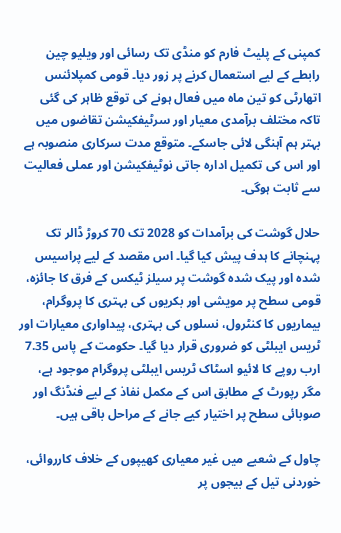کمپنی کے پلیٹ فارم کو منڈی تک رسائی اور ویلیو چین رابطے کے لیے استعمال کرنے پر زور دیا۔ قومی کمپلائنس اتھارٹی کو تین ماہ میں فعال ہونے کی توقع ظاہر کی گئی تاکہ مختلف برآمدی معیار اور سرٹیفکیشن تقاضوں میں بہتر ہم آہنگی لائی جاسکے۔ متوقع مدت سرکاری منصوبہ ہے اور اس کی تکمیل ادارہ جاتی نوٹیفکیشن اور عملی فعالیت سے ثابت ہوگی۔

حلال گوشت کی برآمدات کو 2028 تک 70 کروڑ ڈالر تک پہنچانے کا ہدف پیش کیا گیا۔ اس مقصد کے لیے پراسیس شدہ اور پیک شدہ گوشت پر سیلز ٹیکس کے فرق کا جائزہ، قومی سطح پر مویشی اور بکریوں کی بہتری کا پروگرام، بیماریوں کا کنٹرول، نسلوں کی بہتری، پیداواری معیارات اور ٹریس ایبلٹی کو ضروری قرار دیا گیا۔ حکومت کے پاس 7.35 ارب روپے کا لائیو اسٹاک ٹریس ایبلٹی پروگرام موجود ہے، مگر رپورٹ کے مطابق اس کے مکمل نفاذ کے لیے فنڈنگ اور صوبائی سطح پر اختیار کیے جانے کے مراحل باقی ہیں۔

چاول کے شعبے میں غیر معیاری کھیپوں کے خلاف کارروائی، خوردنی تیل کے بیجوں پر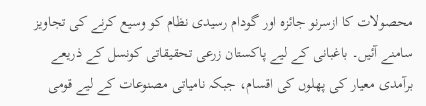محصولات کا ازسرنو جائزہ اور گودام رسیدی نظام کو وسیع کرنے کی تجاویز سامنے آئیں۔ باغبانی کے لیے پاکستان زرعی تحقیقاتی کونسل کے ذریعے برآمدی معیار کی پھلوں کی اقسام، جبکہ نامیاتی مصنوعات کے لیے قومی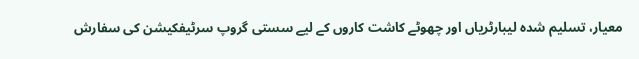معیار، تسلیم شدہ لیبارٹریاں اور چھوٹے کاشت کاروں کے لیے سستی گروپ سرٹیفکیشن کی سفارش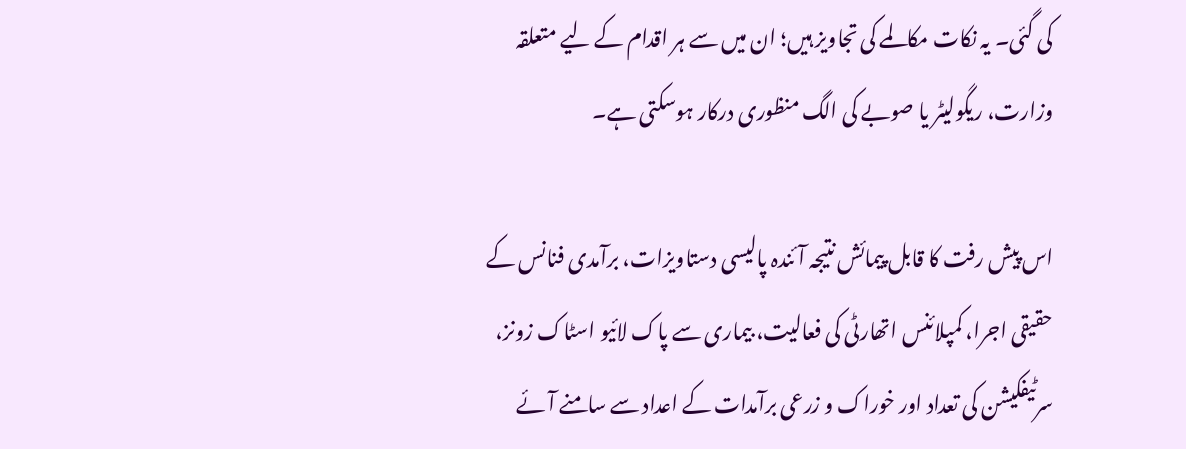کی گئی۔ یہ نکات مکالمے کی تجاویز ہیں؛ ان میں سے ہر اقدام کے لیے متعلقہ وزارت، ریگولیٹر یا صوبے کی الگ منظوری درکار ہوسکتی ہے۔

اس پیش رفت کا قابل پیمائش نتیجہ آئندہ پالیسی دستاویزات، برآمدی فنانس کے حقیقی اجرا، کمپلائنس اتھارٹی کی فعالیت، بیماری سے پاک لائیو اسٹاک زونز، سرٹیفکیشن کی تعداد اور خوراک و زرعی برآمدات کے اعداد سے سامنے آئے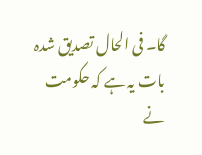گا۔ فی الحال تصدیق شدہ بات یہ ہے کہ حکومت نے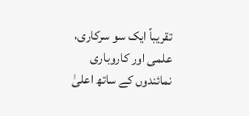تقریباً ایک سو سرکاری، علمی اور کاروباری نمائندوں کے ساتھ اعلیٰ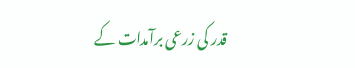قدر کی زرعی برآمدات کے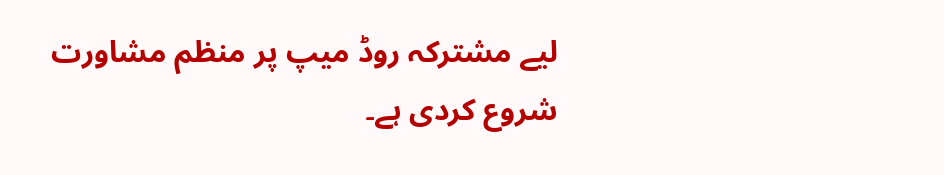لیے مشترکہ روڈ میپ پر منظم مشاورت شروع کردی ہے۔